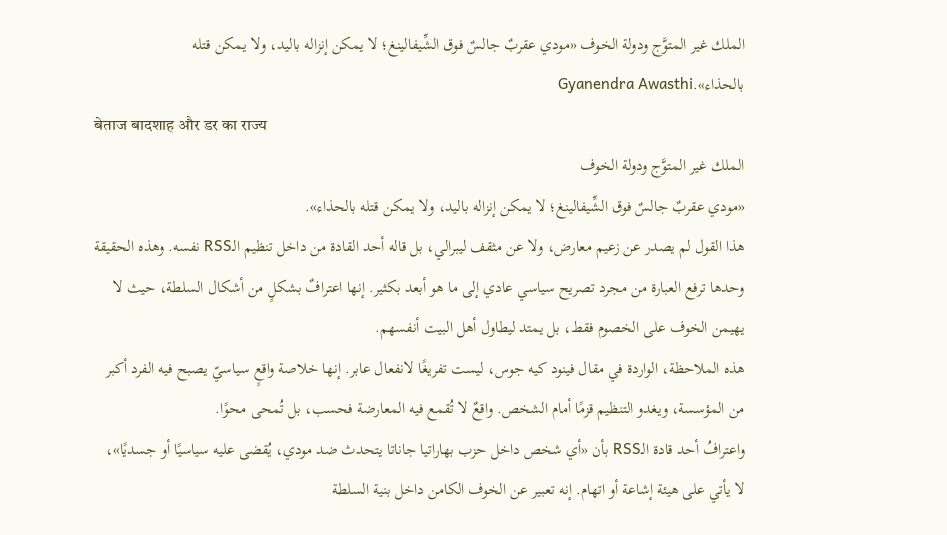الملك غير المتوَّج ودولة الخوف «مودي عقربٌ جالسٌ فوق الشِّيفالينغ؛ لا يمكن إنزاله باليد، ولا يمكن قتله بالحذاء».Gyanendra Awasthi
बेताज बादशाह और डर का राज्य
الملك غير المتوَّج ودولة الخوف
«مودي عقربٌ جالسٌ فوق الشِّيفالينغ؛ لا يمكن إنزاله باليد، ولا يمكن قتله بالحذاء».
هذا القول لم يصدر عن زعيم معارض، ولا عن مثقف ليبرالي، بل قاله أحد القادة من داخل تنظيم الـRSS نفسه. وهذه الحقيقة وحدها ترفع العبارة من مجرد تصريح سياسي عادي إلى ما هو أبعد بكثير. إنها اعترافٌ بشكلٍ من أشكال السلطة، حيث لا يهيمن الخوف على الخصوم فقط، بل يمتد ليطاول أهل البيت أنفسهم.
هذه الملاحظة، الواردة في مقال فينود كيه جوس، ليست تفريغًا لانفعال عابر. إنها خلاصة واقعٍ سياسيّ يصبح فيه الفرد أكبر من المؤسسة، ويغدو التنظيم قزمًا أمام الشخص. واقعٌ لا تُقمع فيه المعارضة فحسب، بل تُمحى محوًا.
واعترافُ أحد قادة الـRSS بأن «أي شخص داخل حزب بهاراتيا جاناتا يتحدث ضد مودي، يُقضى عليه سياسيًا أو جسديًا»، لا يأتي على هيئة إشاعة أو اتهام. إنه تعبير عن الخوف الكامن داخل بنية السلطة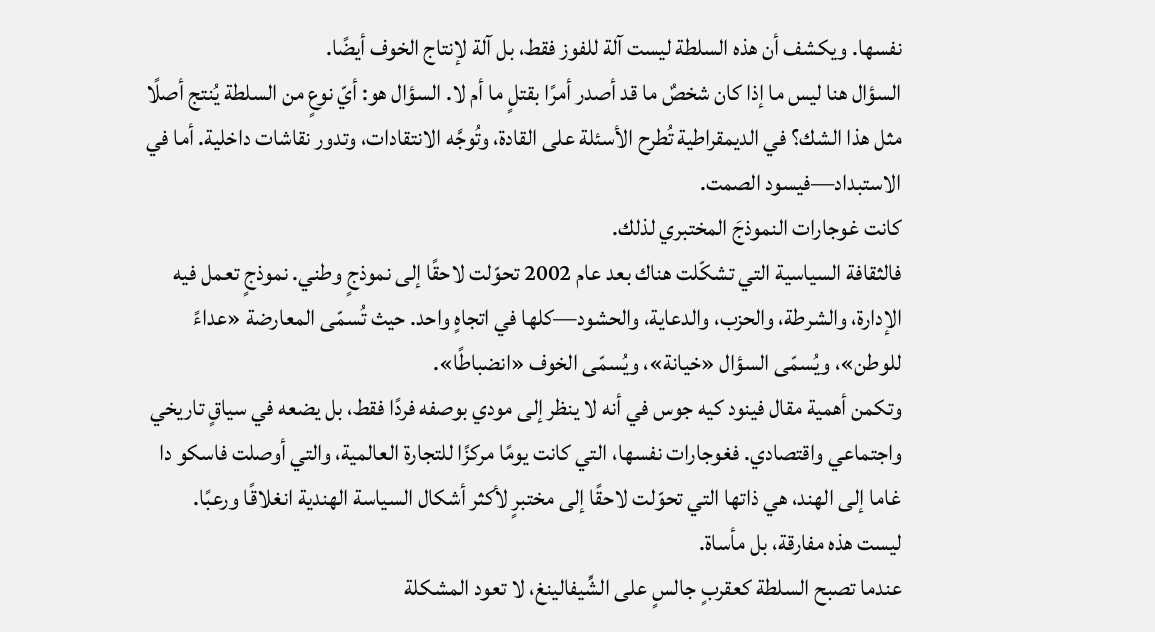نفسها. ويكشف أن هذه السلطة ليست آلة للفوز فقط، بل آلة لإنتاج الخوف أيضًا.
السؤال هنا ليس ما إذا كان شخصٌ ما قد أصدر أمرًا بقتلٍ ما أم لا. السؤال هو: أيّ نوعٍ من السلطة يُنتج أصلًا مثل هذا الشك؟ في الديمقراطية تُطرح الأسئلة على القادة، وتُوجَّه الانتقادات، وتدور نقاشات داخلية. أما في الاستبداد—فيسود الصمت.
كانت غوجارات النموذجَ المختبري لذلك.
فالثقافة السياسية التي تشكّلت هناك بعد عام 2002 تحوّلت لاحقًا إلى نموذجٍ وطني. نموذجٍ تعمل فيه الإدارة، والشرطة، والحزب، والدعاية، والحشود—كلها في اتجاهٍ واحد. حيث تُسمّى المعارضة «عداءً للوطن»، ويُسمّى السؤال «خيانة»، ويُسمّى الخوف «انضباطًا».
وتكمن أهمية مقال فينود كيه جوس في أنه لا ينظر إلى مودي بوصفه فردًا فقط، بل يضعه في سياقٍ تاريخي واجتماعي واقتصادي. فغوجارات نفسها، التي كانت يومًا مركزًا للتجارة العالمية، والتي أوصلت فاسكو دا غاما إلى الهند، هي ذاتها التي تحوّلت لاحقًا إلى مختبرٍ لأكثر أشكال السياسة الهندية انغلاقًا ورعبًا.
ليست هذه مفارقة، بل مأساة.
عندما تصبح السلطة كعقربٍ جالسٍ على الشِّيفالينغ، لا تعود المشكلة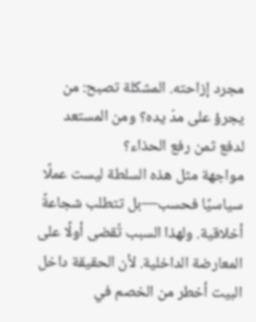مجرد إزاحته. المشكلة تصبح: من يجرؤ على مدّ يده؟ ومن المستعد لدفع ثمن رفع الحذاء؟
مواجهة مثل هذه السلطة ليست عملًا سياسيًا فحسب—بل تتطلب شجاعةً أخلاقية. ولهذا السبب تُقضى أولًا على المعارضة الداخلية. لأن الحقيقة داخل البيت أخطر من الخصم في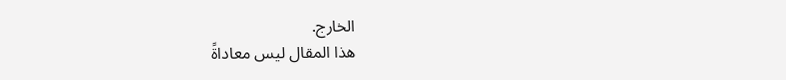الخارج.
هذا المقال ليس معاداةً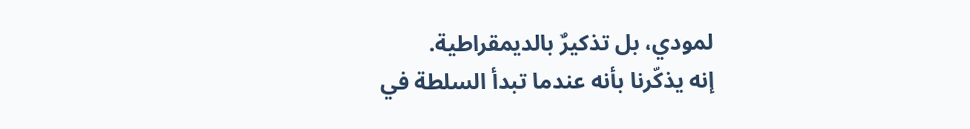لمودي، بل تذكيرٌ بالديمقراطية.
إنه يذكّرنا بأنه عندما تبدأ السلطة في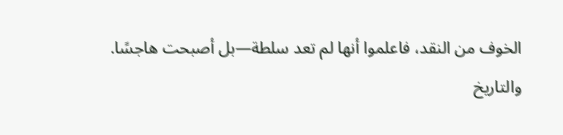الخوف من النقد، فاعلموا أنها لم تعد سلطة—بل أصبحت هاجسًا.
والتاريخ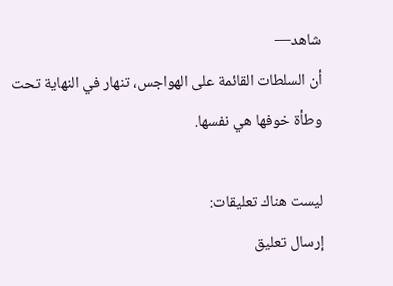شاهد—
أن السلطات القائمة على الهواجس، تنهار في النهاية تحت وطأة خوفها هي نفسها.

ليست هناك تعليقات:
إرسال تعليق